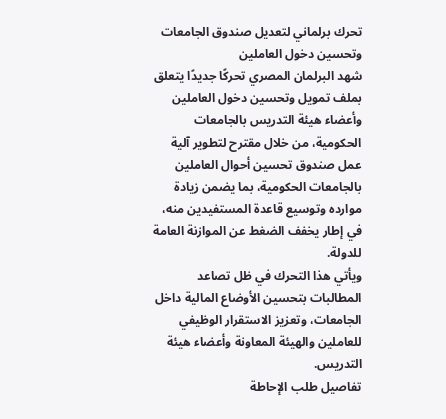تحرك برلماني لتعديل صندوق الجامعات وتحسين دخول العاملين
شهد البرلمان المصري تحركًا جديدًا يتعلق بملف تمويل وتحسين دخول العاملين وأعضاء هيئة التدريس بالجامعات الحكومية، من خلال مقترح لتطوير آلية عمل صندوق تحسين أحوال العاملين بالجامعات الحكومية، بما يضمن زيادة موارده وتوسيع قاعدة المستفيدين منه، في إطار يخفف الضغط عن الموازنة العامة للدولة.
ويأتي هذا التحرك في ظل تصاعد المطالبات بتحسين الأوضاع المالية داخل الجامعات، وتعزيز الاستقرار الوظيفي للعاملين والهيئة المعاونة وأعضاء هيئة التدريس.
تفاصيل طلب الإحاطة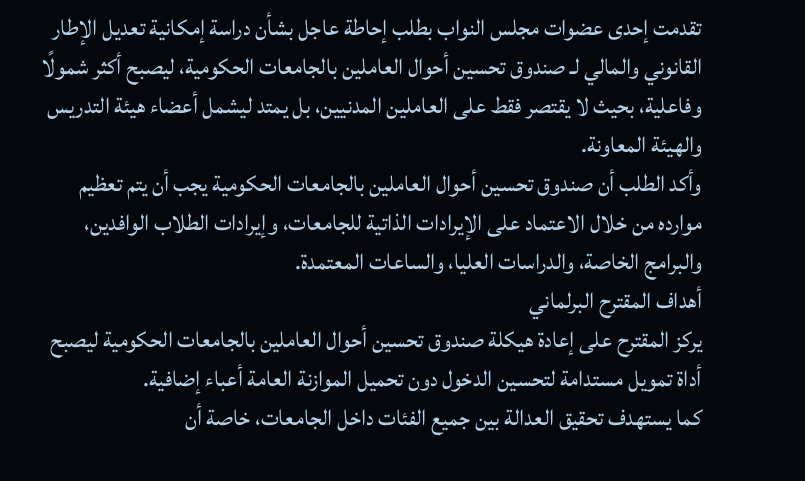تقدمت إحدى عضوات مجلس النواب بطلب إحاطة عاجل بشأن دراسة إمكانية تعديل الإطار القانوني والمالي لـ صندوق تحسين أحوال العاملين بالجامعات الحكومية، ليصبح أكثر شمولًا وفاعلية، بحيث لا يقتصر فقط على العاملين المدنيين، بل يمتد ليشمل أعضاء هيئة التدريس والهيئة المعاونة.
وأكد الطلب أن صندوق تحسين أحوال العاملين بالجامعات الحكومية يجب أن يتم تعظيم موارده من خلال الاعتماد على الإيرادات الذاتية للجامعات، وإيرادات الطلاب الوافدين، والبرامج الخاصة، والدراسات العليا، والساعات المعتمدة.
أهداف المقترح البرلماني
يركز المقترح على إعادة هيكلة صندوق تحسين أحوال العاملين بالجامعات الحكومية ليصبح أداة تمويل مستدامة لتحسين الدخول دون تحميل الموازنة العامة أعباء إضافية.
كما يستهدف تحقيق العدالة بين جميع الفئات داخل الجامعات، خاصة أن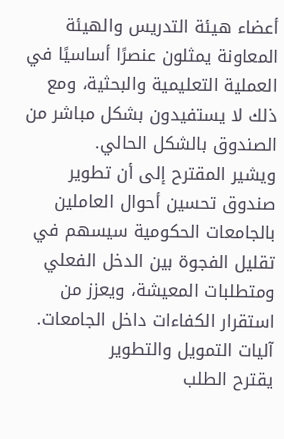أعضاء هيئة التدريس والهيئة المعاونة يمثلون عنصرًا أساسيًا في العملية التعليمية والبحثية، ومع ذلك لا يستفيدون بشكل مباشر من الصندوق بالشكل الحالي.
ويشير المقترح إلى أن تطوير صندوق تحسين أحوال العاملين بالجامعات الحكومية سيسهم في تقليل الفجوة بين الدخل الفعلي ومتطلبات المعيشة، ويعزز من استقرار الكفاءات داخل الجامعات.
آليات التمويل والتطوير
يقترح الطلب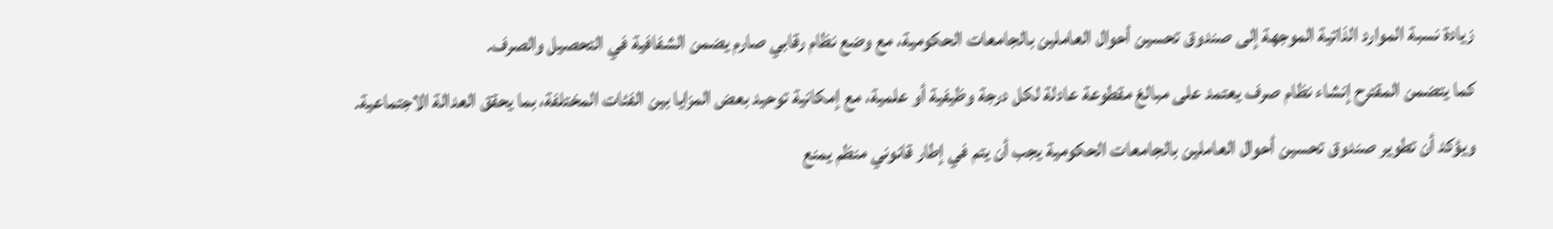زيادة نسبة الموارد الذاتية الموجهة إلى صندوق تحسين أحوال العاملين بالجامعات الحكومية، مع وضع نظام رقابي صارم يضمن الشفافية في التحصيل والصرف.
كما يتضمن المقترح إنشاء نظام صرف يعتمد على مبالغ مقطوعة عادلة لكل درجة وظيفية أو علمية، مع إمكانية توحيد بعض المزايا بين الفئات المختلفة، بما يحقق العدالة الاجتماعية.
ويؤكد أن تطوير صندوق تحسين أحوال العاملين بالجامعات الحكومية يجب أن يتم في إطار قانوني منظم يمنع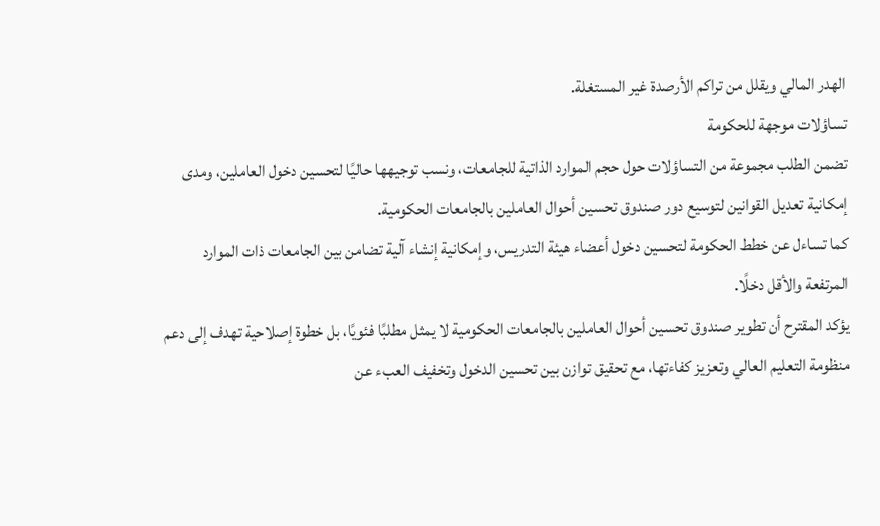الهدر المالي ويقلل من تراكم الأرصدة غير المستغلة.
تساؤلات موجهة للحكومة
تضمن الطلب مجموعة من التساؤلات حول حجم الموارد الذاتية للجامعات، ونسب توجيهها حاليًا لتحسين دخول العاملين، ومدى إمكانية تعديل القوانين لتوسيع دور صندوق تحسين أحوال العاملين بالجامعات الحكومية.
كما تساءل عن خطط الحكومة لتحسين دخول أعضاء هيئة التدريس، وإمكانية إنشاء آلية تضامن بين الجامعات ذات الموارد المرتفعة والأقل دخلًا.
يؤكد المقترح أن تطوير صندوق تحسين أحوال العاملين بالجامعات الحكومية لا يمثل مطلبًا فئويًا، بل خطوة إصلاحية تهدف إلى دعم منظومة التعليم العالي وتعزيز كفاءتها، مع تحقيق توازن بين تحسين الدخول وتخفيف العبء عن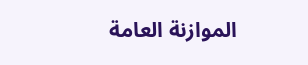الموازنة العامة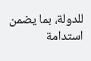للدولة، بما يضمن استدامة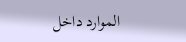الموارد داخل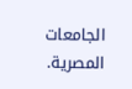الجامعات المصرية.